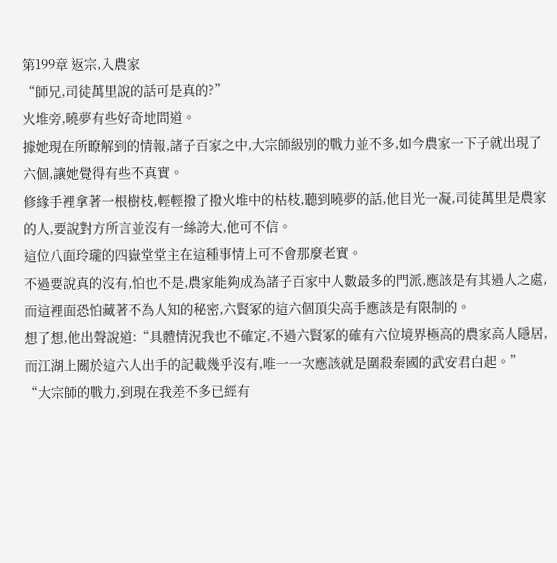第199章 返宗,入農家
“師兄,司徒萬里說的話可是真的?”
火堆旁,曉夢有些好奇地問道。
據她現在所瞭解到的情報,諸子百家之中,大宗師級別的戰力並不多,如今農家一下子就出現了六個,讓她覺得有些不真實。
修緣手裡拿著一根樹枝,輕輕撥了撥火堆中的枯枝,聽到曉夢的話,他目光一凝,司徒萬里是農家的人,要說對方所言並沒有一絲誇大,他可不信。
這位八面玲瓏的四嶽堂堂主在這種事情上可不會那麼老實。
不過要說真的沒有,怕也不是,農家能夠成為諸子百家中人數最多的門派,應該是有其過人之處,而這裡面恐怕藏著不為人知的秘密,六賢冢的這六個頂尖高手應該是有限制的。
想了想,他出聲說道:“具體情況我也不確定,不過六賢冢的確有六位境界極高的農家高人隱居,而江湖上關於這六人出手的記載幾乎沒有,唯一一次應該就是圍殺秦國的武安君白起。”
“大宗師的戰力,到現在我差不多已經有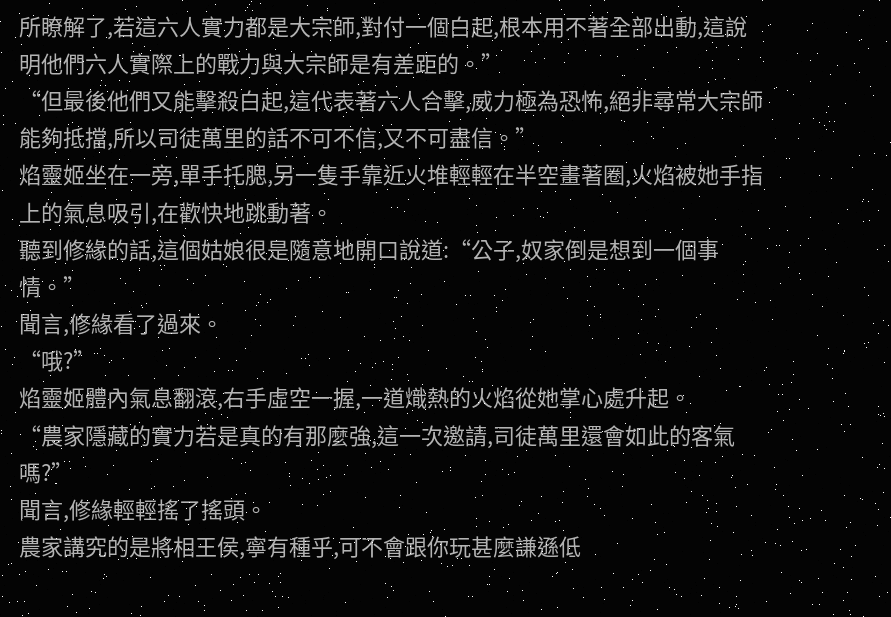所瞭解了,若這六人實力都是大宗師,對付一個白起,根本用不著全部出動,這說明他們六人實際上的戰力與大宗師是有差距的。”
“但最後他們又能擊殺白起,這代表著六人合擊,威力極為恐怖,絕非尋常大宗師能夠抵擋,所以司徒萬里的話不可不信,又不可盡信。”
焰靈姬坐在一旁,單手托腮,另一隻手靠近火堆輕輕在半空畫著圈,火焰被她手指上的氣息吸引,在歡快地跳動著。
聽到修緣的話,這個姑娘很是隨意地開口說道:“公子,奴家倒是想到一個事情。”
聞言,修緣看了過來。
“哦?”
焰靈姬體內氣息翻滾,右手虛空一握,一道熾熱的火焰從她掌心處升起。
“農家隱藏的實力若是真的有那麼強,這一次邀請,司徒萬里還會如此的客氣嗎?”
聞言,修緣輕輕搖了搖頭。
農家講究的是將相王侯,寧有種乎,可不會跟你玩甚麼謙遜低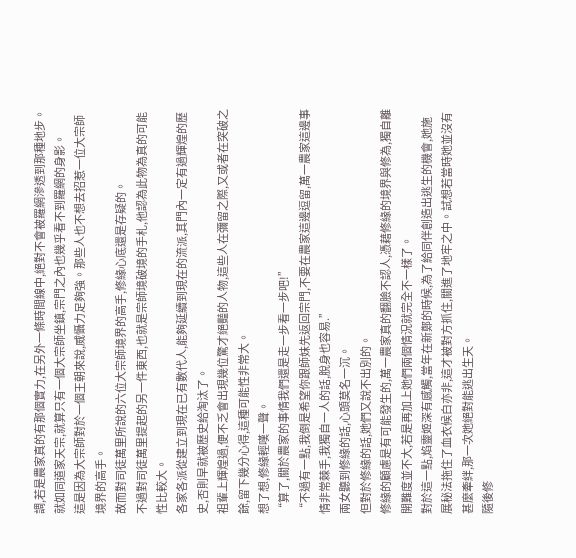調,若是農家真的有那個實力,在另外一條時間線中,絕對不會被羅網滲透到那種地步。
就如同道家天宗,就算只有一個大宗師坐鎮,宗門之內也幾乎看不到羅網的身影。
這是因為大宗師對於一個王朝來說,威懾力足夠強。那些人也不想去招惹一位大宗師境界的高手。
故而對司徒萬里所說的六位大宗師境界的高手,修緣心底還是存疑的。
不過對司徒萬里提起的另一件東西,也就是宗師境破境的手札,他認為此物為真的可能性比較大。
各家各派從建立到現在已有數代人,能夠延續到現在的流派,其門內一定有過輝煌的歷史,否則早就被歷史給淘汰了。
祖輩上輝煌過,便不乏會出現幾位驚才絕豔的人物,這些人在彌留之際,又或者在突破之餘,留下幾分心得,這種可能性非常大。
想了想,修緣輕嘆一聲。
“算了,關於農家的事情我們還是走一步看一步吧!”
“不過有一點,我倒是希望你跟師妹先返回宗門,不要在農家這邊逗留,萬一農家這邊事情非常棘手,我獨自一人的話,脫身也容易.”
兩女聽到修緣的話,心頭莫名一沉。
但對於修緣的話,她們又說不出別的。
修緣的顧慮是有可能發生的,萬一農家真的翻臉不認人,憑藉修緣的境界與修為,獨自離開難度並不大,若是再加上她們兩個情況就完全不一樣了。
對於這一點,焰靈姬深有感觸,當年在新鄭的時候,為了給同伴創造出逃生的機會,她施展秘法拖住了血衣候白亦非,這才被對方抓住,關進了地牢之中。試想若當時她並沒有甚麼牽絆,那一次她絕對能逃出生天。
隨後修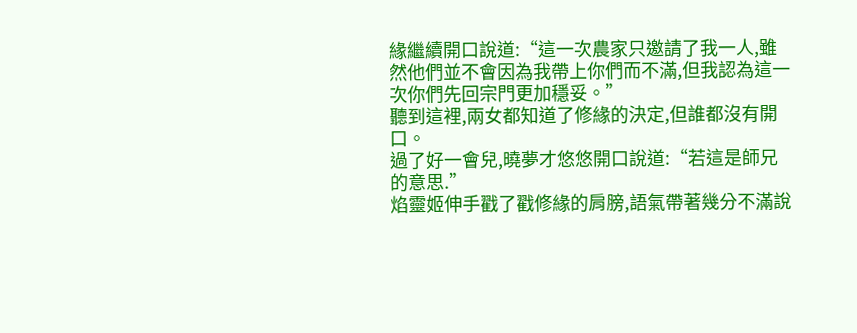緣繼續開口說道:“這一次農家只邀請了我一人,雖然他們並不會因為我帶上你們而不滿,但我認為這一次你們先回宗門更加穩妥。”
聽到這裡,兩女都知道了修緣的決定,但誰都沒有開口。
過了好一會兒,曉夢才悠悠開口說道:“若這是師兄的意思.”
焰靈姬伸手戳了戳修緣的肩膀,語氣帶著幾分不滿說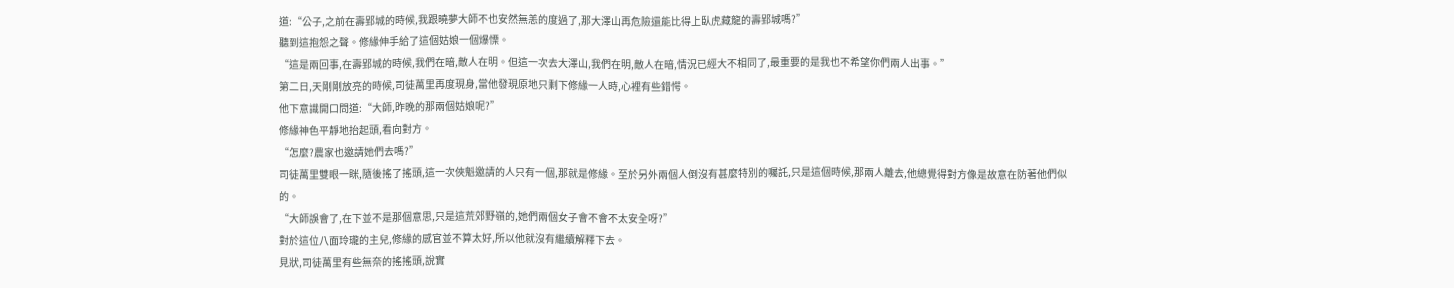道:“公子,之前在壽郢城的時候,我跟曉夢大師不也安然無恙的度過了,那大澤山再危險還能比得上臥虎藏龍的壽郢城嗎?”
聽到這抱怨之聲。修緣伸手給了這個姑娘一個爆慄。
“這是兩回事,在壽郢城的時候,我們在暗,敵人在明。但這一次去大澤山,我們在明,敵人在暗,情況已經大不相同了,最重要的是我也不希望你們兩人出事。”
第二日,天剛剛放亮的時候,司徒萬里再度現身,當他發現原地只剩下修緣一人時,心裡有些錯愕。
他下意識開口問道:“大師,昨晚的那兩個姑娘呢?”
修緣神色平靜地抬起頭,看向對方。
“怎麼?農家也邀請她們去嗎?”
司徒萬里雙眼一眯,隨後搖了搖頭,這一次俠魁邀請的人只有一個,那就是修緣。至於另外兩個人倒沒有甚麼特別的囑託,只是這個時候,那兩人離去,他總覺得對方像是故意在防著他們似的。
“大師誤會了,在下並不是那個意思,只是這荒郊野嶺的,她們兩個女子會不會不太安全呀?”
對於這位八面玲瓏的主兒,修緣的感官並不算太好,所以他就沒有繼續解釋下去。
見狀,司徒萬里有些無奈的搖搖頭,說實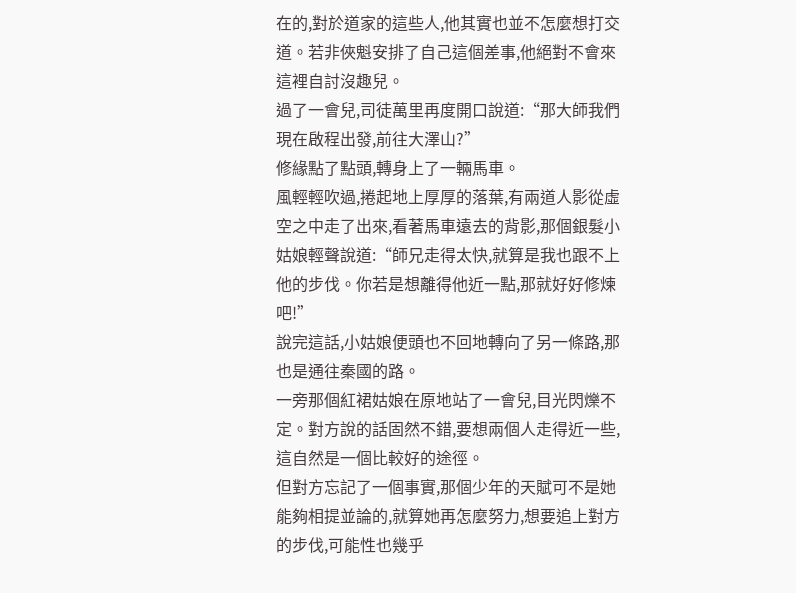在的,對於道家的這些人,他其實也並不怎麼想打交道。若非俠魁安排了自己這個差事,他絕對不會來這裡自討沒趣兒。
過了一會兒,司徒萬里再度開口說道:“那大師我們現在啟程出發,前往大澤山?”
修緣點了點頭,轉身上了一輛馬車。
風輕輕吹過,捲起地上厚厚的落葉,有兩道人影從虛空之中走了出來,看著馬車遠去的背影,那個銀髮小姑娘輕聲說道:“師兄走得太快,就算是我也跟不上他的步伐。你若是想離得他近一點,那就好好修煉吧!”
說完這話,小姑娘便頭也不回地轉向了另一條路,那也是通往秦國的路。
一旁那個紅裙姑娘在原地站了一會兒,目光閃爍不定。對方說的話固然不錯,要想兩個人走得近一些,這自然是一個比較好的途徑。
但對方忘記了一個事實,那個少年的天賦可不是她能夠相提並論的,就算她再怎麼努力,想要追上對方的步伐,可能性也幾乎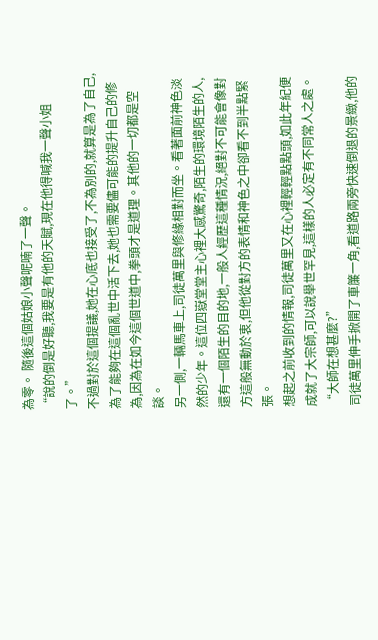為零。 隨後這個姑娘小聲呢喃了一聲。
“說的倒是好聽,我要是有他的天賦,現在他得喊我一聲小姐了。”
不過對於這個提議,她在心底也接受了,不為別的,就算是為了自己,為了能夠在這個亂世中活下去,她也需要儘可能的提升自己的修為,因為在如今這個世道中,拳頭才是道理。其他的一切都是空談。
另一側,一輛馬車上,司徒萬里與修緣相對而坐。看著面前神色淡然的少年。這位四嶽堂堂主心裡大感驚奇,陌生的環境陌生的人,還有一個陌生的目的地,一般人經歷這種情況,絕對不可能會像對方這般無動於衷,但他從對方的表情和神色之中卻看不到半點緊張。
想起之前收到的情報,司徒萬里又在心裡輕輕點點頭,如此年紀便成就了大宗師,可以說舉世罕見,這樣的人必定有不同常人之處。
“大師在想甚麼?”
司徒萬里伸手掀開了車簾一角,看道路兩旁快速倒退的景緻,他的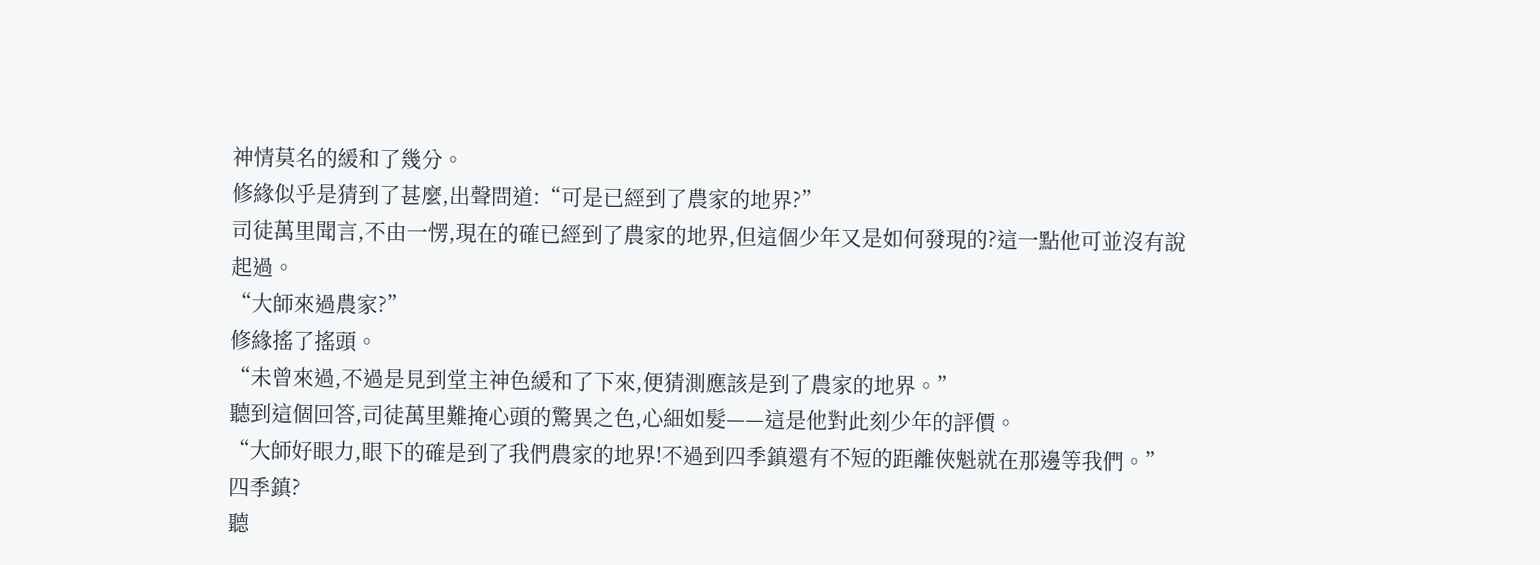神情莫名的緩和了幾分。
修緣似乎是猜到了甚麼,出聲問道:“可是已經到了農家的地界?”
司徒萬里聞言,不由一愣,現在的確已經到了農家的地界,但這個少年又是如何發現的?這一點他可並沒有說起過。
“大師來過農家?”
修緣搖了搖頭。
“未曾來過,不過是見到堂主神色緩和了下來,便猜測應該是到了農家的地界。”
聽到這個回答,司徒萬里難掩心頭的驚異之色,心細如髮——這是他對此刻少年的評價。
“大師好眼力,眼下的確是到了我們農家的地界!不過到四季鎮還有不短的距離俠魁就在那邊等我們。”
四季鎮?
聽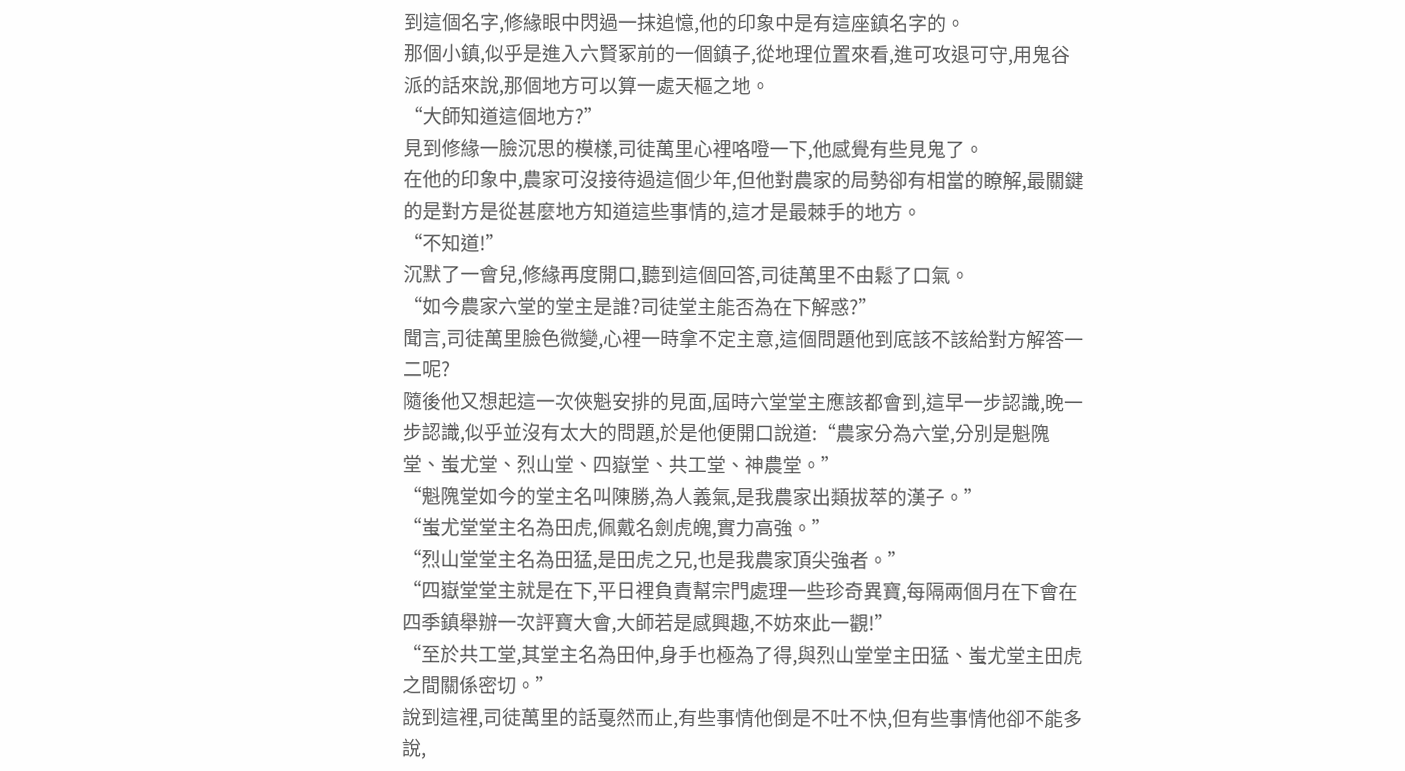到這個名字,修緣眼中閃過一抹追憶,他的印象中是有這座鎮名字的。
那個小鎮,似乎是進入六賢冢前的一個鎮子,從地理位置來看,進可攻退可守,用鬼谷派的話來說,那個地方可以算一處天樞之地。
“大師知道這個地方?”
見到修緣一臉沉思的模樣,司徒萬里心裡咯噔一下,他感覺有些見鬼了。
在他的印象中,農家可沒接待過這個少年,但他對農家的局勢卻有相當的瞭解,最關鍵的是對方是從甚麼地方知道這些事情的,這才是最棘手的地方。
“不知道!”
沉默了一會兒,修緣再度開口,聽到這個回答,司徒萬里不由鬆了口氣。
“如今農家六堂的堂主是誰?司徒堂主能否為在下解惑?”
聞言,司徒萬里臉色微變,心裡一時拿不定主意,這個問題他到底該不該給對方解答一二呢?
隨後他又想起這一次俠魁安排的見面,屆時六堂堂主應該都會到,這早一步認識,晚一步認識,似乎並沒有太大的問題,於是他便開口說道:“農家分為六堂,分別是魁隗堂、蚩尤堂、烈山堂、四嶽堂、共工堂、神農堂。”
“魁隗堂如今的堂主名叫陳勝,為人義氣,是我農家出類拔萃的漢子。”
“蚩尤堂堂主名為田虎,佩戴名劍虎魄,實力高強。”
“烈山堂堂主名為田猛,是田虎之兄,也是我農家頂尖強者。”
“四嶽堂堂主就是在下,平日裡負責幫宗門處理一些珍奇異寶,每隔兩個月在下會在四季鎮舉辦一次評寶大會,大師若是感興趣,不妨來此一觀!”
“至於共工堂,其堂主名為田仲,身手也極為了得,與烈山堂堂主田猛、蚩尤堂主田虎之間關係密切。”
說到這裡,司徒萬里的話戛然而止,有些事情他倒是不吐不快,但有些事情他卻不能多說,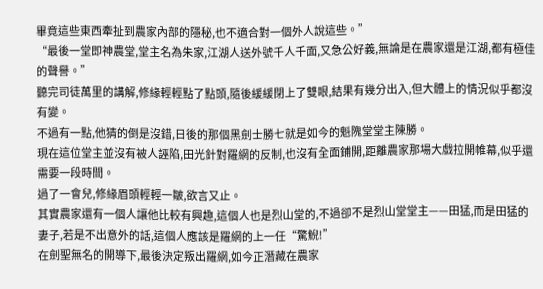畢竟這些東西牽扯到農家內部的隱秘,也不適合對一個外人說這些。”
“最後一堂即神農堂,堂主名為朱家,江湖人送外號千人千面,又急公好義,無論是在農家還是江湖,都有極佳的聲譽。”
聽完司徒萬里的講解,修緣輕輕點了點頭,隨後緩緩閉上了雙眼,結果有幾分出入,但大體上的情況似乎都沒有變。
不過有一點,他猜的倒是沒錯,日後的那個黑劍士勝七就是如今的魁隗堂堂主陳勝。
現在這位堂主並沒有被人誣陷,田光針對羅網的反制,也沒有全面鋪開,距離農家那場大戲拉開帷幕,似乎還需要一段時間。
過了一會兒,修緣眉頭輕輕一皺,欲言又止。
其實農家還有一個人讓他比較有興趣,這個人也是烈山堂的,不過卻不是烈山堂堂主——田猛,而是田猛的妻子,若是不出意外的話,這個人應該是羅網的上一任“驚鯢!”
在劍聖無名的開導下,最後決定叛出羅網,如今正潛藏在農家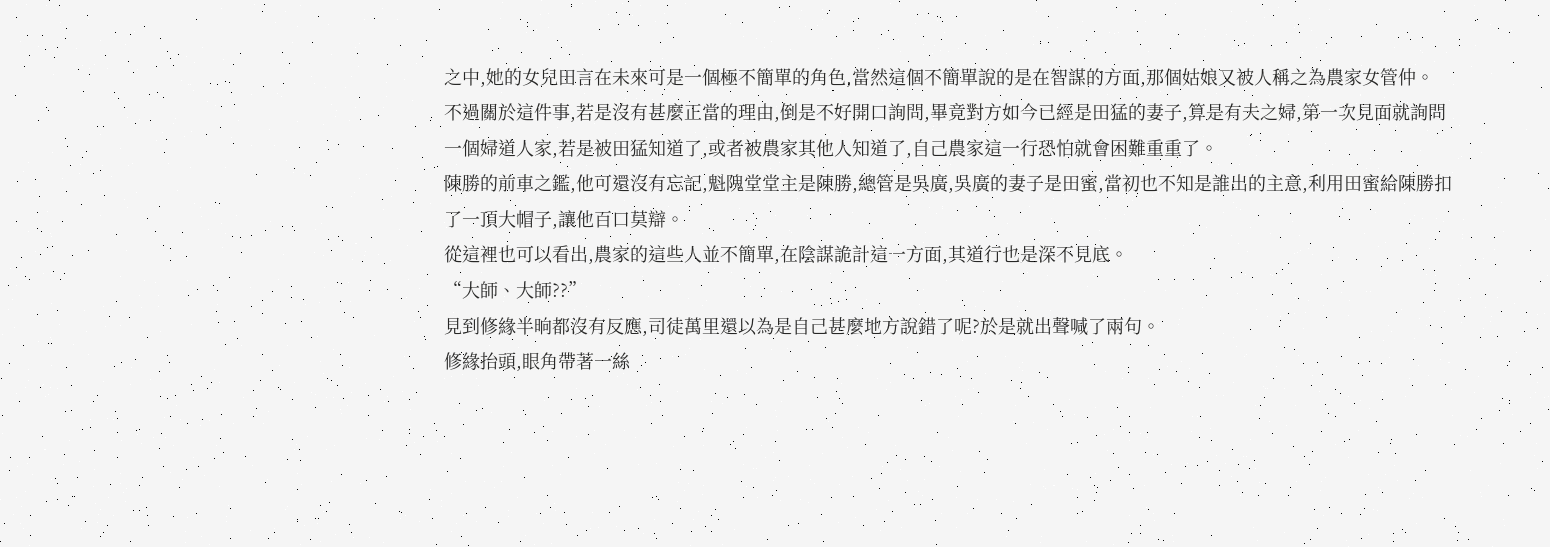之中,她的女兒田言在未來可是一個極不簡單的角色,當然這個不簡單說的是在智謀的方面,那個姑娘又被人稱之為農家女管仲。
不過關於這件事,若是沒有甚麼正當的理由,倒是不好開口詢問,畢竟對方如今已經是田猛的妻子,算是有夫之婦,第一次見面就詢問一個婦道人家,若是被田猛知道了,或者被農家其他人知道了,自己農家這一行恐怕就會困難重重了。
陳勝的前車之鑑,他可還沒有忘記,魁隗堂堂主是陳勝,總管是吳廣,吳廣的妻子是田蜜,當初也不知是誰出的主意,利用田蜜給陳勝扣了一頂大帽子,讓他百口莫辯。
從這裡也可以看出,農家的這些人並不簡單,在陰謀詭計這一方面,其道行也是深不見底。
“大師、大師??”
見到修緣半晌都沒有反應,司徒萬里還以為是自己甚麼地方說錯了呢?於是就出聲喊了兩句。
修緣抬頭,眼角帶著一絲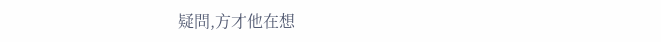疑問,方才他在想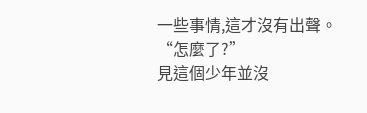一些事情,這才沒有出聲。
“怎麼了?”
見這個少年並沒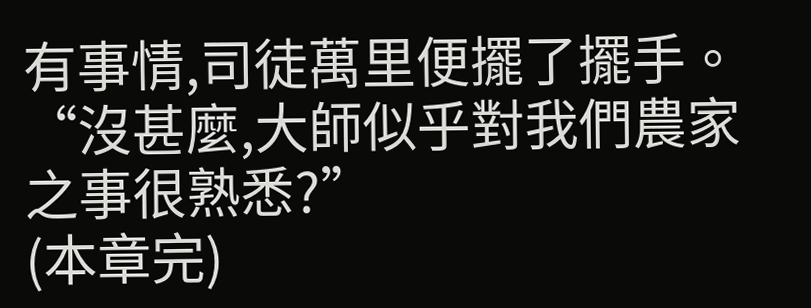有事情,司徒萬里便擺了擺手。
“沒甚麼,大師似乎對我們農家之事很熟悉?”
(本章完)